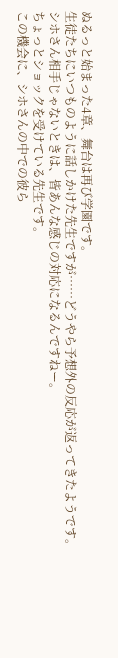ぬるっと始まった4章、舞台は再び学園です。
生徒たちにいつものように話しかけた先生ですが……どうやら予想外の反応が返ってきたようです。
シホさん相手じゃないときは、皆あんな感じの対応になるんですねー。
ちょっとショックを受けている先生です。
この機会に、シホさんの中での彼ら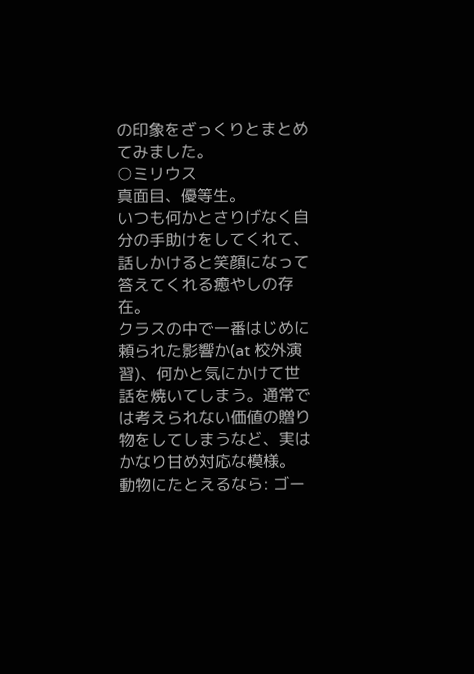の印象をざっくりとまとめてみました。
○ミリウス
真面目、優等生。
いつも何かとさりげなく自分の手助けをしてくれて、話しかけると笑顔になって答えてくれる癒やしの存在。
クラスの中で一番はじめに頼られた影響か(at 校外演習)、何かと気にかけて世話を焼いてしまう。通常では考えられない価値の贈り物をしてしまうなど、実はかなり甘め対応な模様。
動物にたとえるなら: ゴー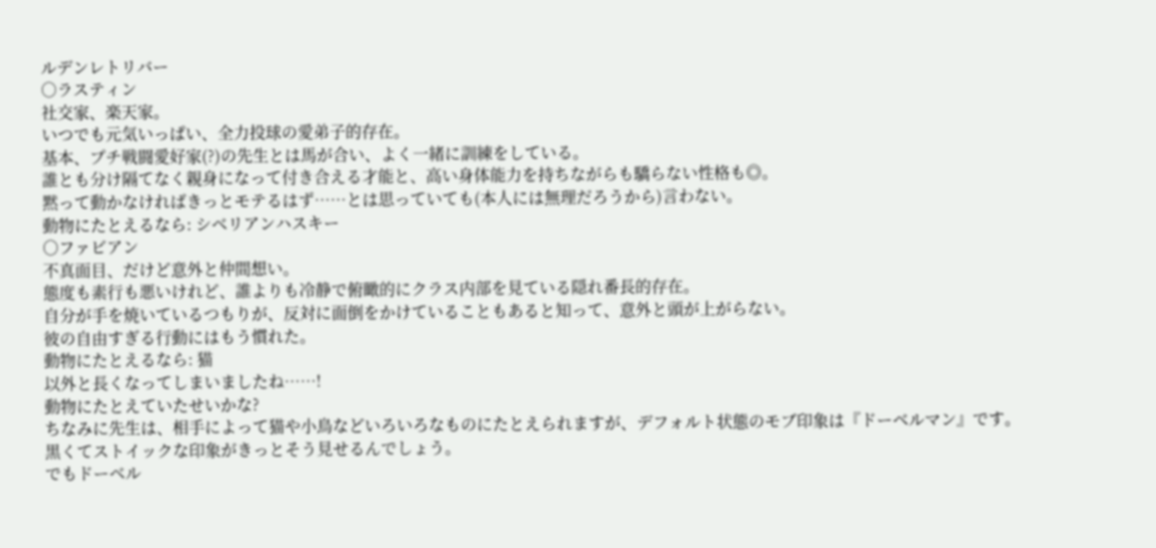ルデンレトリバー
○ラスティン
社交家、楽天家。
いつでも元気いっぱい、全力投球の愛弟子的存在。
基本、プチ戦闘愛好家(?)の先生とは馬が合い、よく一緒に訓練をしている。
誰とも分け隔てなく親身になって付き合える才能と、高い身体能力を持ちながらも驕らない性格も◎。
黙って動かなければきっとモテるはず……とは思っていても(本人には無理だろうから)言わない。
動物にたとえるなら: シベリアンハスキー
○ファビアン
不真面目、だけど意外と仲間想い。
態度も素行も悪いけれど、誰よりも冷静で俯瞰的にクラス内部を見ている隠れ番長的存在。
自分が手を焼いているつもりが、反対に面倒をかけていることもあると知って、意外と頭が上がらない。
彼の自由すぎる行動にはもう慣れた。
動物にたとえるなら: 猫
以外と長くなってしまいましたね……!
動物にたとえていたせいかな?
ちなみに先生は、相手によって猫や小鳥などいろいろなものにたとえられますが、デフォルト状態のモブ印象は『ドーベルマン』です。
黒くてストイックな印象がきっとそう見せるんでしょう。
でもドーベル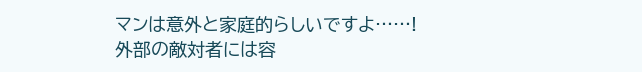マンは意外と家庭的らしいですよ……!
外部の敵対者には容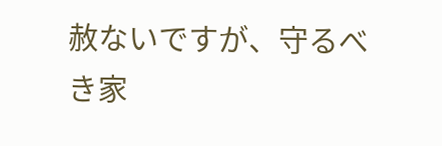赦ないですが、守るべき家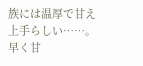族には温厚で甘え上手らしい……。
早く甘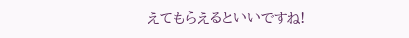えてもらえるといいですね!